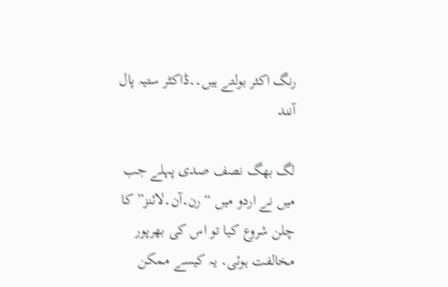رنگ اکثر بولتے ہیں۔۔ڈاکٹر ستیہ پال آنند

لگ بھگ نصف صدی پہلے جب میں نے اردو میں “رن۔آن۔لائنز” کا چلن شروع کیا تو اس کی بھرپور مخالفت ہوئی۔ یہ کیسے ممکن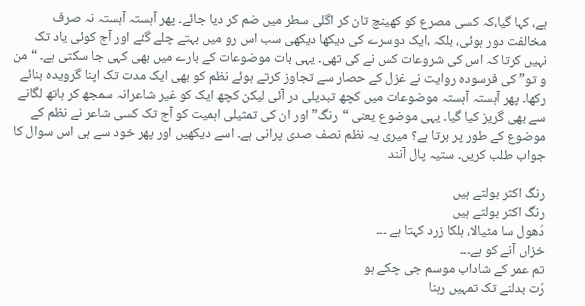ہے، کہا گیا،کہ کسی مصرع کو کھینچ تان کر اگلی سطر میں ضم کر دیا جائے۔ پھر آہستہ آہستہ نہ صرف مخالفت دور ہوئی، بلکہ ،ایک دوسرے کی دیکھا دیکھی سب اس رو میں بہتے چلے گئے اور آج کوئی یاد تک نہیں کرتا کہ اس کی شروعات کس نے کی تھی۔ یہی بات موضوعات کے بارے میں بھی کہی جا سکتی ہے۔ “من و تو” کی فرسودہ روایت نے غزل کے حصار سے تجاوز کرتے ہوئے نظم کو بھی ایک مدت تک اپنا گرویدہ بنائے رکھا۔ پھر آہستہ آہستہ موضوعات میں کچھ تبدیلی در آئی لیکن کچھ ایک کو غیر شاعرانہ سمجھ کر ہاتھ لگانے سے بھی گریز کیا گیا۔ یہی موضوع یعنی “رنگ” اور ان کی تمثیلی اہمیت کو آج تک کسی شاعر نے نظم کے موضوع کے طور پر برتا ہے؟ میری یہ نظم نصف صدی پرانی ہے۔ اسے دیکھیں اور پھر خود سے ہی اس سوال کا جواب طلب کریں۔ ستیہ پال آنند

رنگ اکثر بولتے ہیں
رنگ اکثر بولتے ہیں
دُھول سا مٹیالا، ہلکا زرد کہتا ہے ۔۔۔
خزاں آنے کو ہے۔۔۔
تم عمر کے شاداب موسم جی چکے ہو
رُت بدلنے تک تمہیں رہنا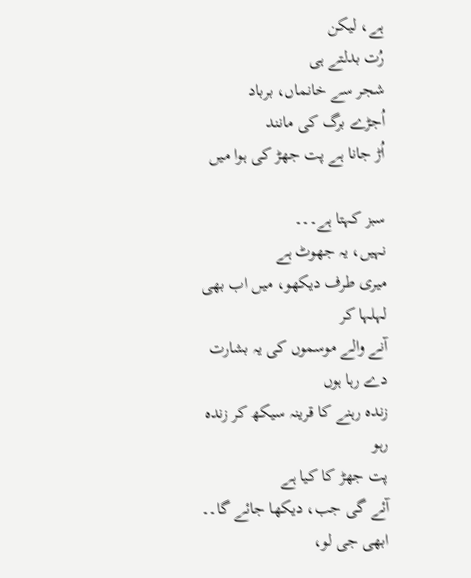ہے، لیکن
رُت بدلتے ہی
شجر سے خانماں، برباد
اُجڑے برگ کی مانند
اُڑ جانا ہے پت جھڑ کی ہوا میں

سبز کہتا ہے۔۔۔
نہیں، یہ جھوٹ ہے
میری طرف دیکھو، میں اب بھی لہلہا کر
آنے والے موسموں کی یہ بشارت دے رہا ہوں
زندہ رہنے کا قرینہ سیکھ کر زندہ رہو
پت جھڑ کا کیا ہے
آئے گی جب، دیکھا جائے گا۔۔
ابھی جی لو،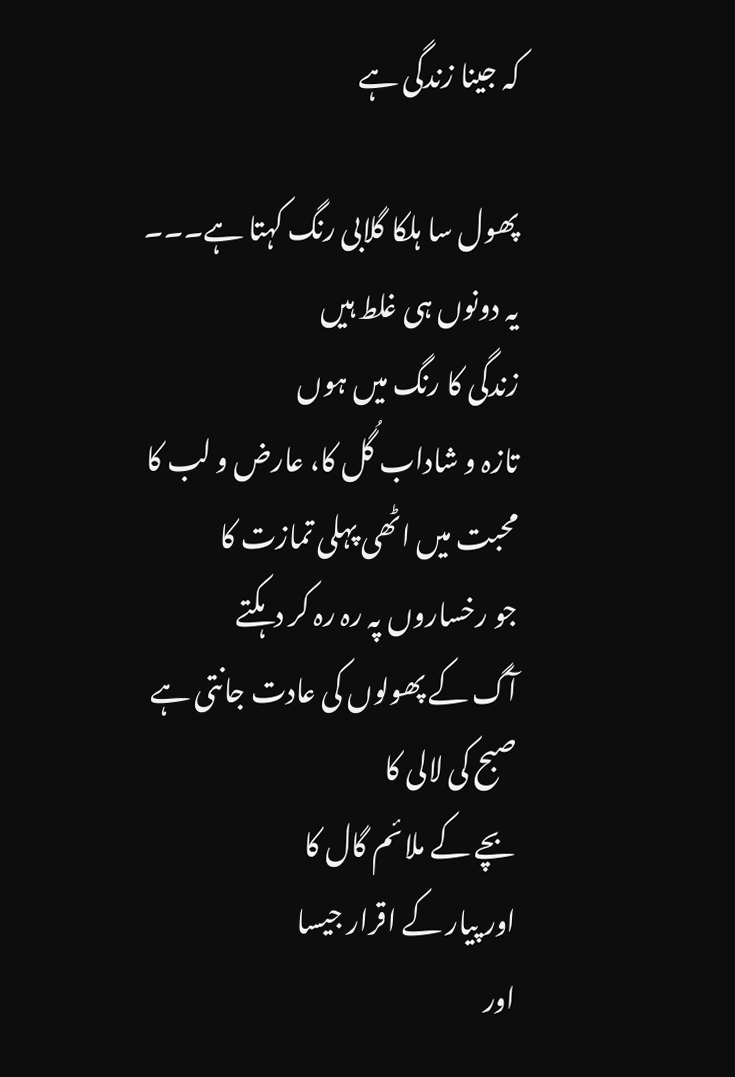کہ جینا زندگی ہے

پھول سا ہلکا گلابی رنگ کہتا ہے۔۔۔
یہ دونوں ہی غلط ہیں
زندگی کا رنگ میں ہوں
تازہ و شاداب گُل کا، عارض و لب کا
محبت میں اٹھی پہلی تمازت کا
جو رخساروں پہ رہ رہ کر دہکتے
آگ کے پھولوں کی عادت جانتی ہے
صبح کی لالی کا
بچے کے ملائم گال کا
اور پیار کے اقرار جیسا
اور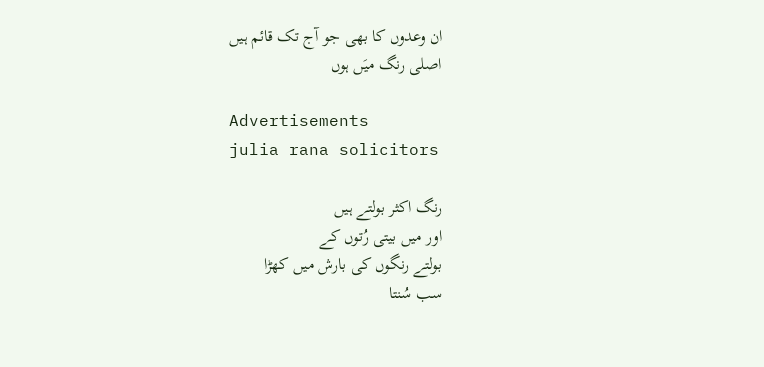ان وعدوں کا بھی جو آج تک قائم ہیں
اصلی رنگ میَں ہوں

Advertisements
julia rana solicitors

رنگ اکثر بولتے ہیں
اور میں بیتی رُتوں کے
بولتے رنگوں کی بارش میں کھڑا
سب سُنتا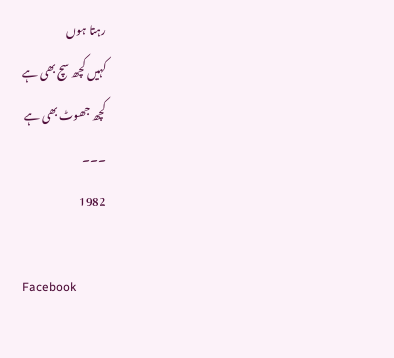رہتا ہوں
کہیں کچھ سچ بھی ہے
کچھ جھوٹ بھی ہے
۔۔۔
1982

Facebook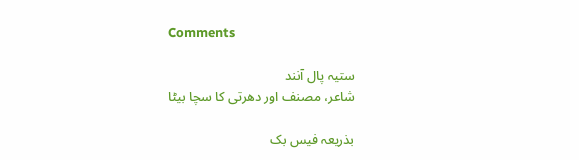Comments

ستیہ پال آنند
شاعر، مصنف اور دھرتی کا سچا بیٹا

بذریعہ فیس بک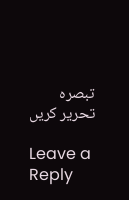تبصرہ تحریر کریں

Leave a Reply